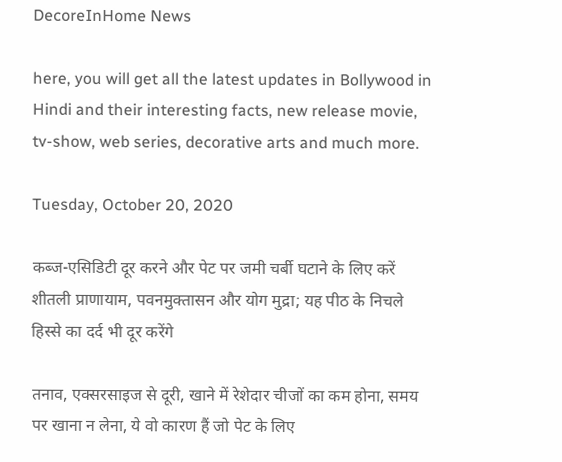DecoreInHome News

here, you will get all the latest updates in Bollywood in Hindi and their interesting facts, new release movie, tv-show, web series, decorative arts and much more.

Tuesday, October 20, 2020

कब्ज-एसिडिटी दूर करने और पेट पर जमी चर्बी घटाने के लिए करें शीतली प्राणायाम, पवनमुक्तासन और योग मुद्रा; यह पीठ के निचले हिस्से का दर्द भी दूर करेंगे

तनाव, एक्सरसाइज से दूरी, खाने में रेशेदार चीजों का कम होना, समय पर खाना न लेना, ये वो कारण हैं जो पेट के लिए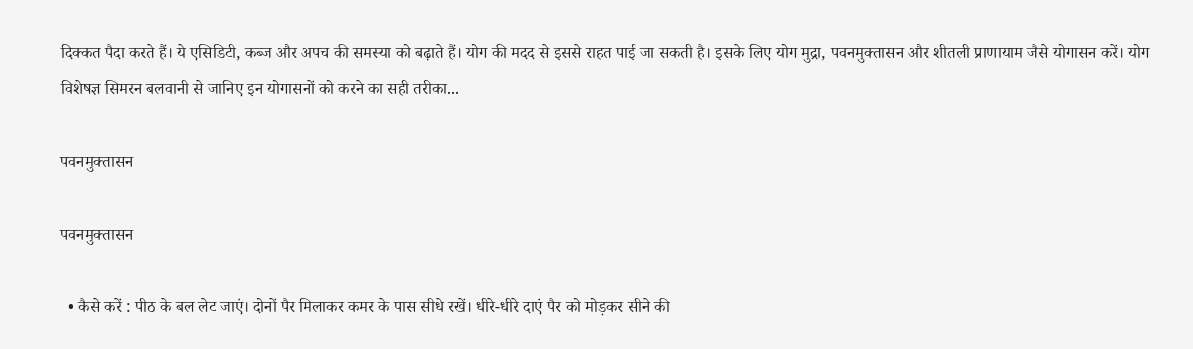दिक्कत पैदा करते हैं। ये एसिडिटी, कब्ज और अपच की समस्या को बढ़ाते हैं। योग की मदद से इससे राहत पाई जा सकती है। इसके लिए योग मुद्रा, पवनमुक्तासन और शीतली प्राणायाम जैसे योगासन करें। योग विशेषज्ञ सिमरन बलवानी से जानिए इन योगासनों को करने का सही तरीका...

पवनमुक्तासन

पवनमुक्तासन

  • कैसे करें : पीठ के बल लेट जाएं। दोनों पैर मिलाकर कमर के पास सीधे रखें। धीरे-धीरे दाएं पैर को मोड़कर सीने की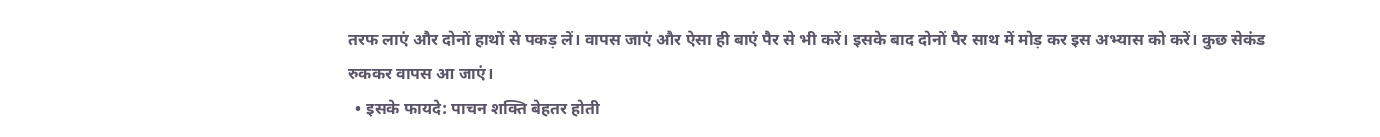तरफ लाएं और दोनों हाथों से पकड़ लें। वापस जाएं और ऐसा ही बाएं पैर से भी करें। इसके बाद दोनों पैर साथ में मोड़ कर इस अभ्यास को करें। कुछ सेकंड रुककर वापस आ जाएं।
  • इसके फायदे: पाचन शक्ति बेहतर होती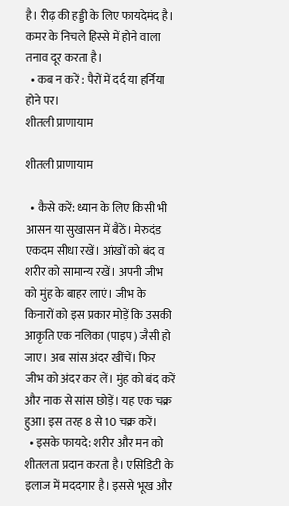है। रीढ़ की हड्डी के लिए फायदेमंद है। कमर के निचले हिस्से में होने वाला तनाव दूर करता है।
  • कब न करें : पैरों में दर्द या हर्निया होने पर।
शीतली प्राणायाम

शीतली प्राणायाम

  • कैसे करें: ध्यान के लिए किसी भी आसन या सुखासन में बैठें। मेरुदंड एकदम सीधा रखें। आंखों को बंद व शरीर को सामान्य रखें। अपनी जीभ को मुंह के बाहर लाएं। जीभ के किनारों को इस प्रकार मोड़ें कि उसकी आकृति एक नलिका (पाइप) जैसी हो जाए। अब सांस अंदर खींचें। फिर जीभ को अंदर कर लें। मुंह को बंद करें और नाक से सांस छोड़ें। यह एक चक्र हुआ। इस तरह 8 से 10 चक्र करें।
  • इसके फायदे: शरीर और मन को शीतलता प्रदान करता है। एसिडिटी के इलाज में मददगार है। इससे भूख और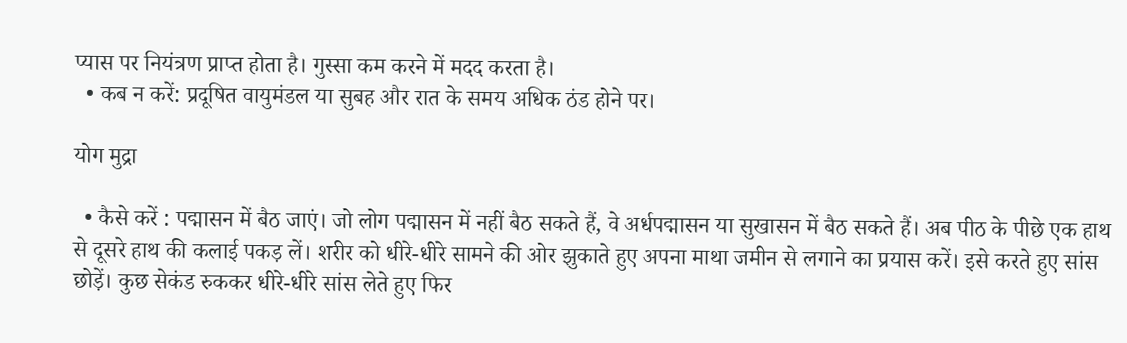प्यास पर नियंत्रण प्राप्त होता है। गुस्सा कम करने में मदद करता है।
  • कब न करें: प्रदूषित वायुमंडल या सुबह और रात के समय अधिक ठंड होने पर।

योग मुद्रा

  • कैसे करें : पद्मासन में बैठ जाएं। जो लोग पद्मासन में नहीं बैठ सकते हैं, वे अर्धपद्मासन या सुखासन में बैठ सकते हैं। अब पीठ के पीछे एक हाथ से दूसरे हाथ की कलाई पकड़ लें। शरीर को धीरे-धीरे सामने की ओर झुकाते हुए अपना माथा जमीन से लगाने का प्रयास करें। इसे करते हुए सांस छोड़ें। कुछ सेकंड रुककर धीरे-धीरे सांस लेते हुए फिर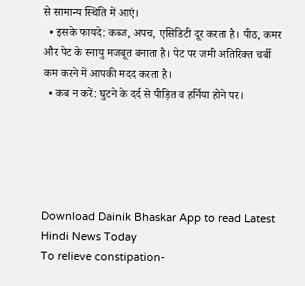से सामान्य स्थिति में आएं।
  • इसके फायदे: कब्ज, अपच, एसिडिटी दूर करता है। पीठ, कमर और पेट के स्नायु मजबूत बनाता है। पेट पर जमी अतिरिक्त चर्बी कम करने में आपकी मदद करता है।
  • कब न करें: घुटने के दर्द से पीड़ित व हर्निया होने पर।





Download Dainik Bhaskar App to read Latest Hindi News Today
To relieve constipation-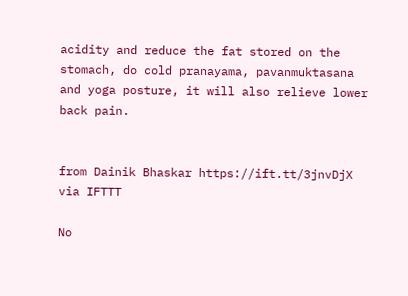acidity and reduce the fat stored on the stomach, do cold pranayama, pavanmuktasana and yoga posture, it will also relieve lower back pain.


from Dainik Bhaskar https://ift.tt/3jnvDjX
via IFTTT

No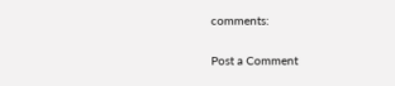comments:

Post a Comment